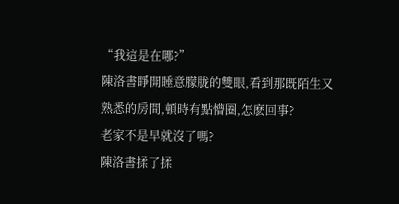“我這是在哪?”
陳洛書睜開睡意朦胧的雙眼,看到那既陌生又熟悉的房間,頓時有點懵圈,怎麽回事?
老家不是早就沒了嗎?
陳洛書揉了揉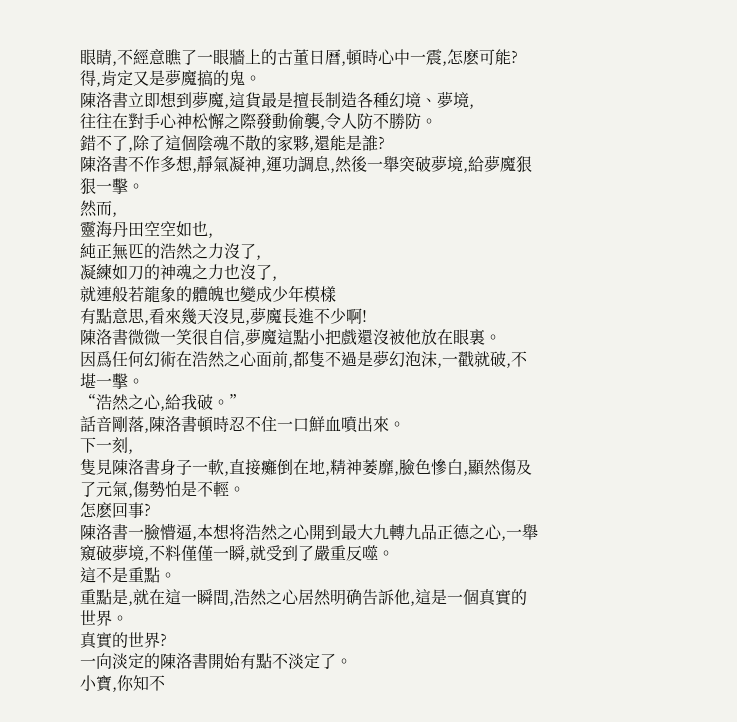眼睛,不經意瞧了一眼牆上的古董日曆,頓時心中一震,怎麽可能?
得,肯定又是夢魔搞的鬼。
陳洛書立即想到夢魔,這貨最是擅長制造各種幻境、夢境,
往往在對手心神松懈之際發動偷襲,令人防不勝防。
錯不了,除了這個陰魂不散的家夥,還能是誰?
陳洛書不作多想,靜氣凝神,運功調息,然後一舉突破夢境,給夢魔狠狠一擊。
然而,
靈海丹田空空如也,
純正無匹的浩然之力沒了,
凝練如刀的神魂之力也沒了,
就連般若龍象的體魄也變成少年模樣
有點意思,看來幾天沒見,夢魔長進不少啊!
陳洛書微微一笑很自信,夢魔這點小把戲還沒被他放在眼裏。
因爲任何幻術在浩然之心面前,都隻不過是夢幻泡沫,一戳就破,不堪一擊。
“浩然之心,給我破。”
話音剛落,陳洛書頓時忍不住一口鮮血噴出來。
下一刻,
隻見陳洛書身子一軟,直接癱倒在地,精神萎靡,臉色慘白,顯然傷及了元氣,傷勢怕是不輕。
怎麽回事?
陳洛書一臉懵逼,本想将浩然之心開到最大九轉九品正德之心,一舉窺破夢境,不料僅僅一瞬,就受到了嚴重反噬。
這不是重點。
重點是,就在這一瞬間,浩然之心居然明确告訴他,這是一個真實的世界。
真實的世界?
一向淡定的陳洛書開始有點不淡定了。
小寶,你知不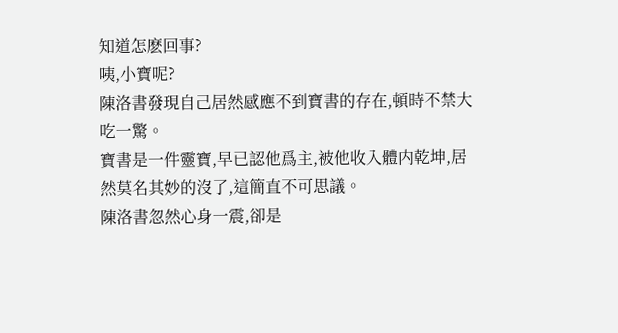知道怎麽回事?
咦,小寶呢?
陳洛書發現自己居然感應不到寶書的存在,頓時不禁大吃一驚。
寶書是一件靈寶,早已認他爲主,被他收入體内乾坤,居然莫名其妙的沒了,這簡直不可思議。
陳洛書忽然心身一震,卻是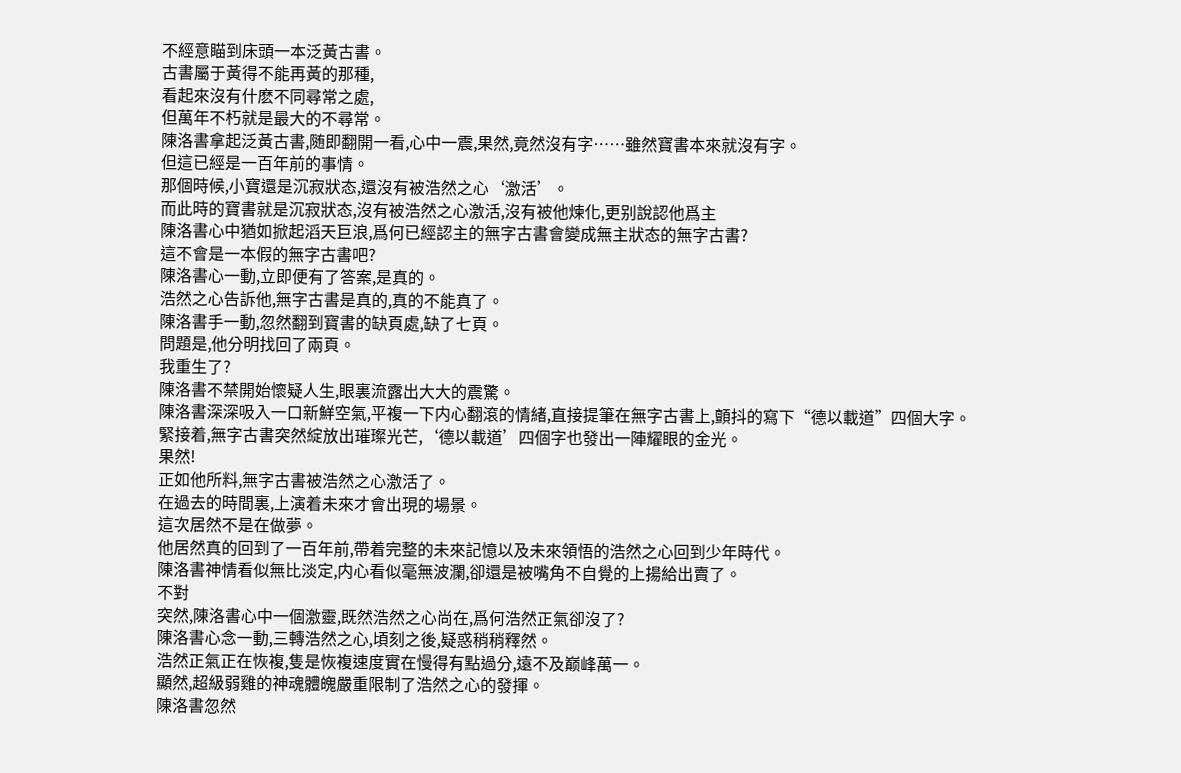不經意瞄到床頭一本泛黃古書。
古書屬于黃得不能再黃的那種,
看起來沒有什麽不同尋常之處,
但萬年不朽就是最大的不尋常。
陳洛書拿起泛黃古書,随即翻開一看,心中一震,果然,竟然沒有字……雖然寶書本來就沒有字。
但這已經是一百年前的事情。
那個時候,小寶還是沉寂狀态,還沒有被浩然之心‘激活’。
而此時的寶書就是沉寂狀态,沒有被浩然之心激活,沒有被他煉化,更别說認他爲主
陳洛書心中猶如掀起滔天巨浪,爲何已經認主的無字古書會變成無主狀态的無字古書?
這不會是一本假的無字古書吧?
陳洛書心一動,立即便有了答案,是真的。
浩然之心告訴他,無字古書是真的,真的不能真了。
陳洛書手一動,忽然翻到寶書的缺頁處,缺了七頁。
問題是,他分明找回了兩頁。
我重生了?
陳洛書不禁開始懷疑人生,眼裏流露出大大的震驚。
陳洛書深深吸入一口新鮮空氣,平複一下内心翻滾的情緒,直接提筆在無字古書上,顫抖的寫下“德以載道”四個大字。
緊接着,無字古書突然綻放出璀璨光芒,‘德以載道’四個字也發出一陣耀眼的金光。
果然!
正如他所料,無字古書被浩然之心激活了。
在過去的時間裏,上演着未來才會出現的場景。
這次居然不是在做夢。
他居然真的回到了一百年前,帶着完整的未來記憶以及未來領悟的浩然之心回到少年時代。
陳洛書神情看似無比淡定,内心看似毫無波瀾,卻還是被嘴角不自覺的上揚給出賣了。
不對
突然,陳洛書心中一個激靈,既然浩然之心尚在,爲何浩然正氣卻沒了?
陳洛書心念一動,三轉浩然之心,頃刻之後,疑惑稍稍釋然。
浩然正氣正在恢複,隻是恢複速度實在慢得有點過分,遠不及巅峰萬一。
顯然,超級弱雞的神魂體魄嚴重限制了浩然之心的發揮。
陳洛書忽然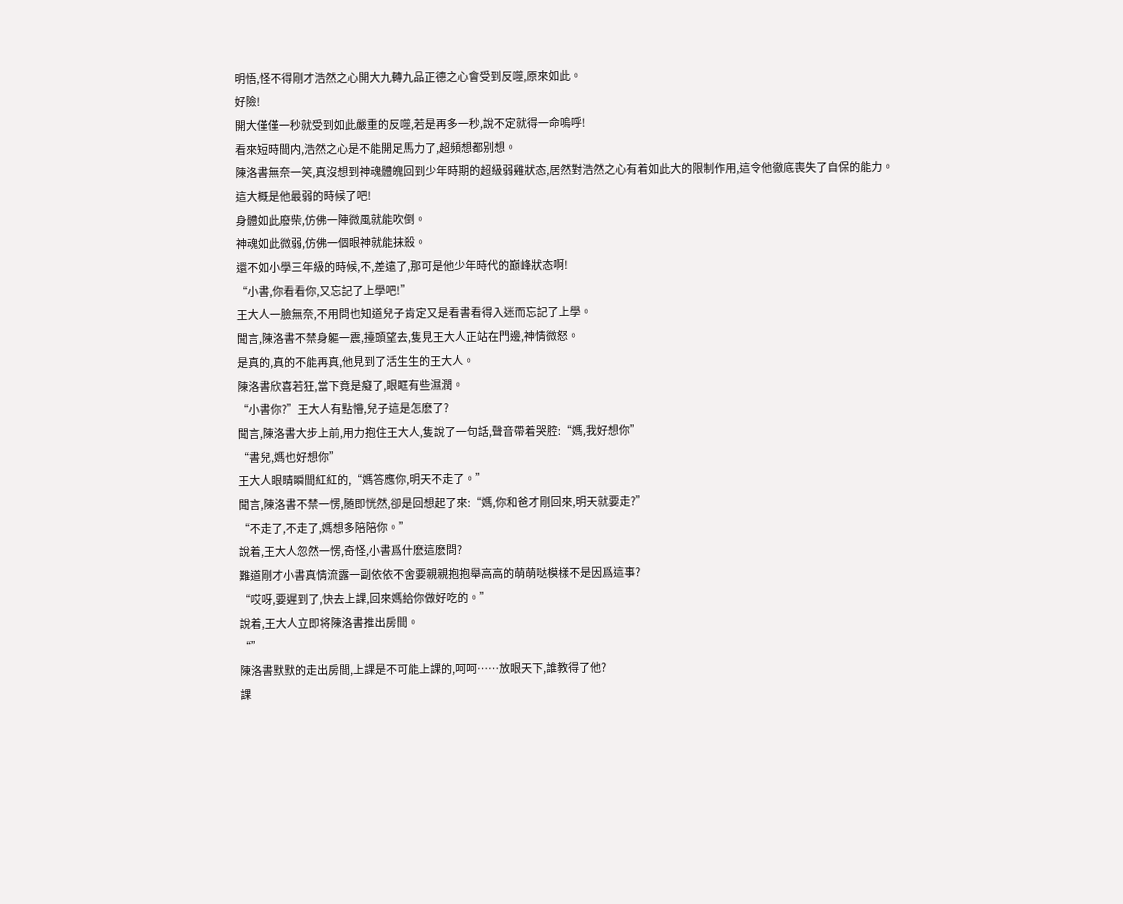明悟,怪不得剛才浩然之心開大九轉九品正德之心會受到反噬,原來如此。
好險!
開大僅僅一秒就受到如此嚴重的反噬,若是再多一秒,說不定就得一命嗚呼!
看來短時間内,浩然之心是不能開足馬力了,超頻想都别想。
陳洛書無奈一笑,真沒想到神魂體魄回到少年時期的超級弱雞狀态,居然對浩然之心有着如此大的限制作用,這令他徹底喪失了自保的能力。
這大概是他最弱的時候了吧!
身體如此廢柴,仿佛一陣微風就能吹倒。
神魂如此微弱,仿佛一個眼神就能抹殺。
還不如小學三年級的時候,不,差遠了,那可是他少年時代的巅峰狀态啊!
“小書,你看看你,又忘記了上學吧!”
王大人一臉無奈,不用問也知道兒子肯定又是看書看得入迷而忘記了上學。
聞言,陳洛書不禁身軀一震,擡頭望去,隻見王大人正站在門邊,神情微怒。
是真的,真的不能再真,他見到了活生生的王大人。
陳洛書欣喜若狂,當下竟是癡了,眼眶有些濕潤。
“小書你?”王大人有點懵,兒子這是怎麽了?
聞言,陳洛書大步上前,用力抱住王大人,隻說了一句話,聲音帶着哭腔:“媽,我好想你”
“書兒,媽也好想你”
王大人眼睛瞬間紅紅的,“媽答應你,明天不走了。”
聞言,陳洛書不禁一愣,随即恍然,卻是回想起了來:“媽,你和爸才剛回來,明天就要走?”
“不走了,不走了,媽想多陪陪你。”
說着,王大人忽然一愣,奇怪,小書爲什麽這麽問?
難道剛才小書真情流露一副依依不舍要親親抱抱舉高高的萌萌哒模樣不是因爲這事?
“哎呀,要遲到了,快去上課,回來媽給你做好吃的。”
說着,王大人立即将陳洛書推出房間。
“”
陳洛書默默的走出房間,上課是不可能上課的,呵呵……放眼天下,誰教得了他?
課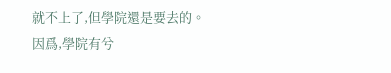就不上了,但學院還是要去的。
因爲,學院有兮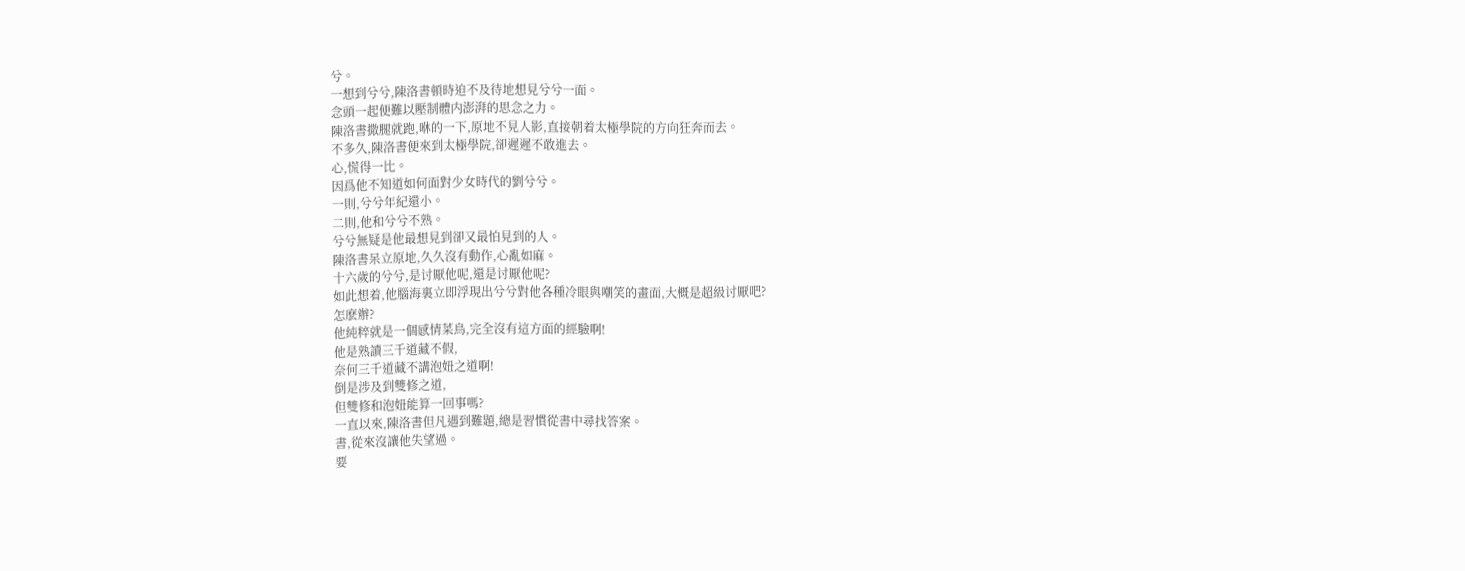兮。
一想到兮兮,陳洛書頓時迫不及待地想見兮兮一面。
念頭一起便難以壓制體内澎湃的思念之力。
陳洛書撒腿就跑,咻的一下,原地不見人影,直接朝着太極學院的方向狂奔而去。
不多久,陳洛書便來到太極學院,卻遲遲不敢進去。
心,慌得一比。
因爲他不知道如何面對少女時代的劉兮兮。
一則,兮兮年紀還小。
二則,他和兮兮不熟。
兮兮無疑是他最想見到卻又最怕見到的人。
陳洛書呆立原地,久久沒有動作,心亂如麻。
十六歲的兮兮,是讨厭他呢,還是讨厭他呢?
如此想着,他腦海裏立即浮現出兮兮對他各種冷眼與嘲笑的畫面,大概是超級讨厭吧?
怎麽辦?
他純粹就是一個感情菜鳥,完全沒有這方面的經驗啊!
他是熟讀三千道藏不假,
奈何三千道藏不講泡妞之道啊!
倒是涉及到雙修之道,
但雙修和泡妞能算一回事嗎?
一直以來,陳洛書但凡遇到難題,總是習慣從書中尋找答案。
書,從來沒讓他失望過。
要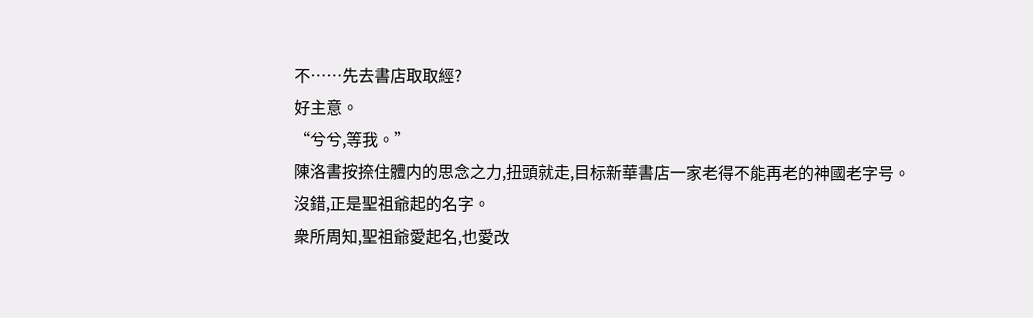不……先去書店取取經?
好主意。
“兮兮,等我。”
陳洛書按捺住體内的思念之力,扭頭就走,目标新華書店一家老得不能再老的神國老字号。
沒錯,正是聖祖爺起的名字。
衆所周知,聖祖爺愛起名,也愛改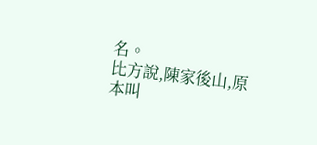名。
比方說,陳家後山,原本叫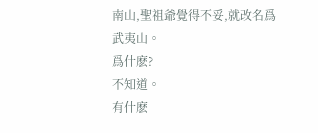南山,聖祖爺覺得不妥,就改名爲武夷山。
爲什麽?
不知道。
有什麽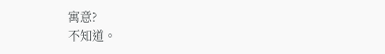寓意?
不知道。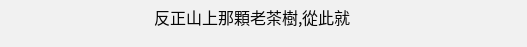反正山上那顆老茶樹,從此就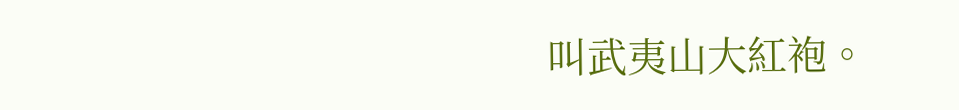叫武夷山大紅袍。